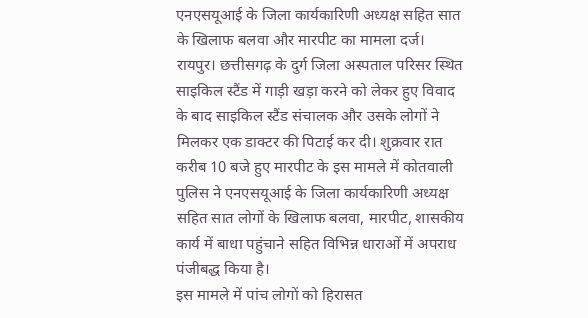एनएसयूआई के जिला कार्यकारिणी अध्यक्ष सहित सात के खिलाफ बलवा और मारपीट का मामला दर्ज।
रायपुर। छत्तीसगढ़ के दुर्ग जिला अस्पताल परिसर स्थित साइकिल स्टैंड में गाड़ी खड़ा करने को लेकर हुए विवाद के बाद साइकिल स्टैंड संचालक और उसके लोगों ने मिलकर एक डाक्टर की पिटाई कर दी। शुक्रवार रात करीब 10 बजे हुए मारपीट के इस मामले में कोतवाली पुलिस ने एनएसयूआई के जिला कार्यकारिणी अध्यक्ष सहित सात लोगों के खिलाफ बलवा, मारपीट, शासकीय कार्य में बाधा पहुंचाने सहित विभिन्न धाराओं में अपराध पंजीबद्ध किया है।
इस मामले में पांच लोगों को हिरासत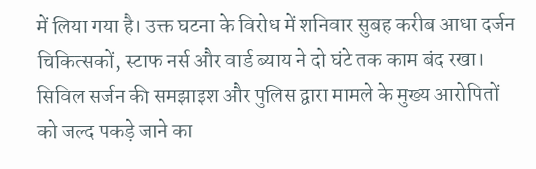में लिया गया है। उक्त घटना के विरोध में शनिवार सुबह करीब आधा दर्जन चिकित्सकों, स्टाफ नर्स और वार्ड ब्याय ने दो घंटे तक काम बंद रखा। सिविल सर्जन की समझाइश और पुलिस द्वारा मामले के मुख्य आरोपितों को जल्द पकड़े जाने का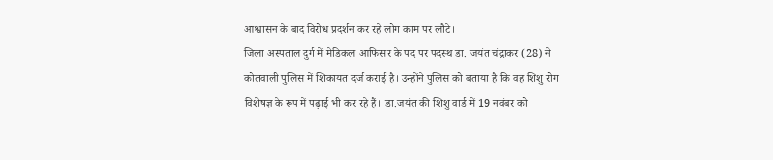आश्वासन के बाद विरोध प्रदर्शन कर रहे लोग काम पर लौटे।
जिला अस्पताल दुर्ग में मेडिकल आफिसर के पद पर पदस्थ डा. जयंत चंद्राकर (28) ने कोतवाली पुलिस में शिकायत दर्ज कराई है। उन्होंने पुलिस को बताया है कि वह शिशु रोग विशेषज्ञ के रूप में पढ़ाई भी कर रहे हैं। डा.जयंत की शिशु वार्ड में 19 नवंबर को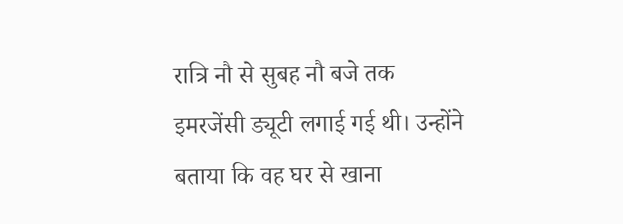रात्रि नौ से सुबह नौ बजे तक इमरजेंसी ड्यूटी लगाई गई थी। उन्होंने बताया कि वह घर से खाना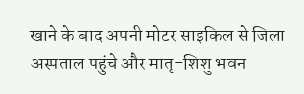खाने के बाद अपनी मोटर साइकिल से जिला अस्पताल पहुंचे और मातृ-शिशु भवन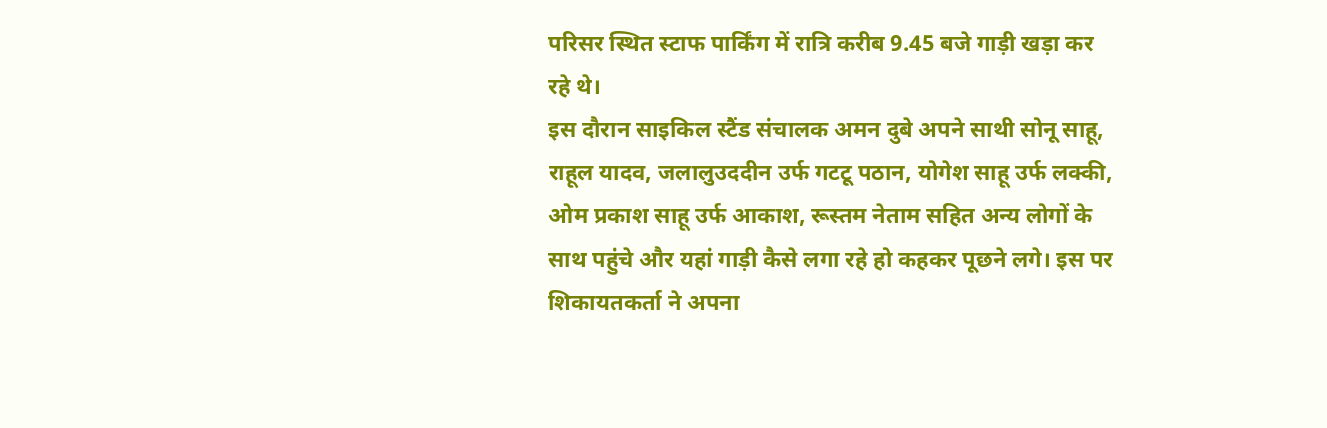परिसर स्थित स्टाफ पार्किंग में रात्रि करीब 9.45 बजे गाड़ी खड़ा कर रहे थे।
इस दौरान साइकिल स्टैंड संचालक अमन दुबे अपने साथी सोनू साहू, राहूल यादव, जलालुउददीन उर्फ गटटू पठान, योगेश साहू उर्फ लक्की, ओम प्रकाश साहू उर्फ आकाश, रूस्तम नेताम सहित अन्य लोगों के साथ पहुंचे और यहां गाड़ी कैसे लगा रहे हो कहकर पूछने लगे। इस पर शिकायतकर्ता ने अपना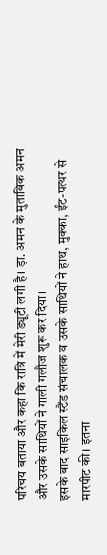परिचय बताया और कहा कि रात्रि में मेरी ड्यूटी लगी है। ड़ा. अमन के मुताबिक अमन और उसके साथियों ने गाली गलौज शुरू कर दिया।
इसके बाद साइकिल स्टैंड संचालक व उसके साथियों ने हाथ, मुक्का, ईंट-पत्थर से मारपीट की। इतना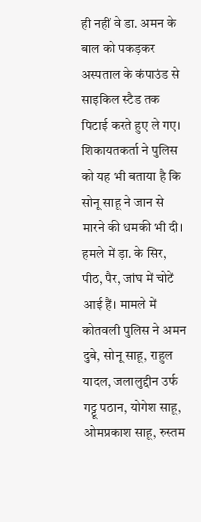ही नहीं वे डा. अमन के बाल को पकड़कर अस्पताल के कंपाउंड से साइकिल स्टैड तक पिटाई करते हुए ले गए। शिकायतकर्ता ने पुलिस को यह भी बताया है कि सोनू साहू ने जान से मारने की धमकी भी दी।
हमले में ड़ा. के सिर, पीठ, पैर, जांघ में चोटें आई हैं। मामले में कोतवली पुलिस ने अमन दुबे, सोनू साहू, राहुल यादल, जलालुद्दीन उर्फ गट्टू पठान, योगेश साहू, ओमप्रकाश साहू, रुस्तम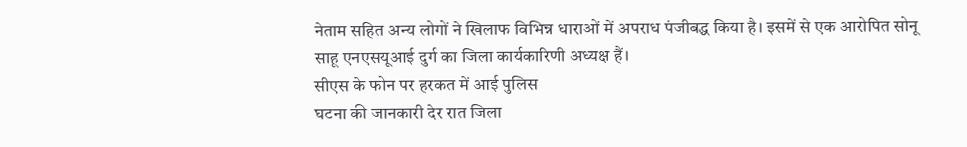नेताम सहित अन्य लोगों ने खिलाफ विभिन्न धाराओं में अपराध पंजीबद्ध किया है। इसमें से एक आरोपित सोनू साहू एनएसयूआई दुर्ग का जिला कार्यकारिणी अध्यक्ष हैं।
सीएस के फोन पर हरकत में आई पुलिस
घटना की जानकारी देर रात जिला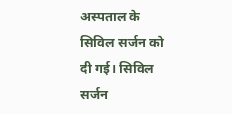अस्पताल के सिविल सर्जन को दी गई। सिविल सर्जन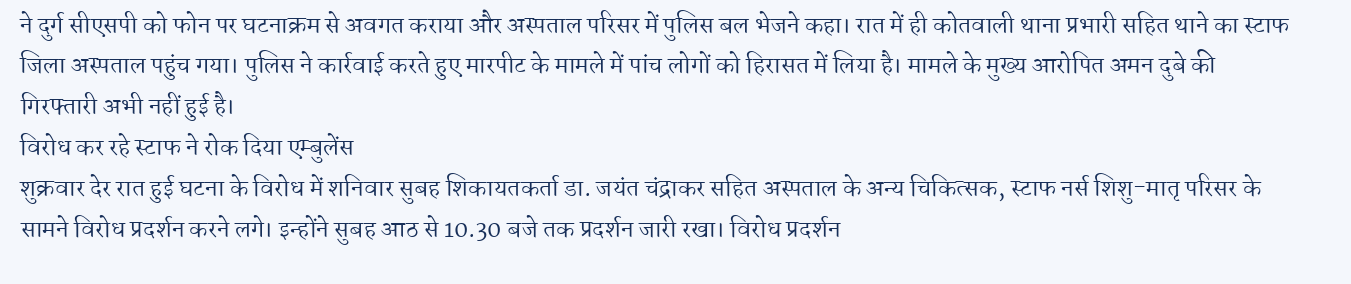ने दुर्ग सीएसपी को फोन पर घटनाक्रम से अवगत कराया और अस्पताल परिसर में पुलिस बल भेजने कहा। रात में ही कोतवाली थाना प्रभारी सहित थाने का स्टाफ जिला अस्पताल पहुंच गया। पुलिस ने कार्रवाई करते हुए मारपीट के मामले में पांच लोगों को हिरासत में लिया है। मामले के मुख्य आरोपित अमन दुबे की गिरफ्तारी अभी नहीं हुई है।
विरोध कर रहे स्टाफ ने रोक दिया एम्बुलेंस
शुक्रवार देर रात हुई घटना के विरोध में शनिवार सुबह शिकायतकर्ता डा. जयंत चंद्राकर सहित अस्पताल के अन्य चिकित्सक, स्टाफ नर्स शिशु-मातृ परिसर के सामने विरोध प्रदर्शन करने लगे। इन्होंने सुबह आठ से 10.30 बजे तक प्रदर्शन जारी रखा। विरोध प्रदर्शन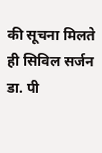की सूचना मिलते ही सिविल सर्जन डा. पी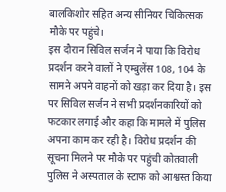बालकिशोर सहित अन्य सीनियर चिकित्सक मौके पर पहुंचे।
इस दौरान सिविल सर्जन ने पाया कि विरोध प्रदर्शन करने वालों ने एम्बुलेंस 108, 104 के सामने अपने वाहनों को खड़ा कर दिया है। इस पर सिविल सर्जन ने सभी प्रदर्शनकारियों को फटकार लगाई और कहा कि मामले में पुलिस अपना काम कर रही है। विरोध प्रदर्शन की सूचना मिलने पर मौके पर पहुंची कोतवाली पुलिस ने अस्पताल के स्टाफ को आश्वस्त किया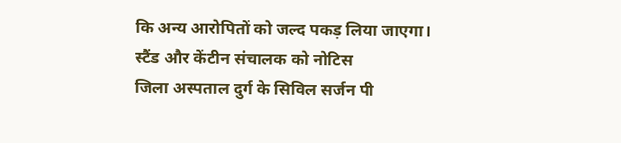कि अन्य आरोपितों को जल्द पकड़ लिया जाएगा।
स्टैंड और केंटीन संचालक को नोटिस
जिला अस्पताल दुर्ग के सिविल सर्जन पी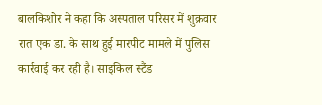बालकिशोर ने कहा कि अस्पताल परिसर में शुक्रवार रात एक डा. के साथ हुई मारपीट मामले में पुलिस कार्रवाई कर रही है। साइकिल स्टैंड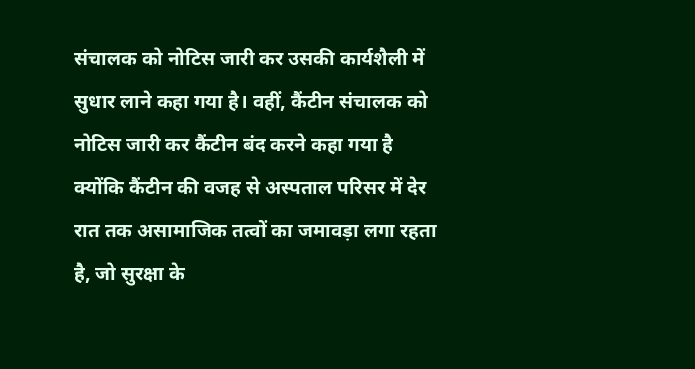संचालक को नोटिस जारी कर उसकी कार्यशैली में सुधार लाने कहा गया है। वहीं, कैंटीन संचालक को नोटिस जारी कर कैंटीन बंद करने कहा गया है क्योंकि कैंटीन की वजह से अस्पताल परिसर में देर रात तक असामाजिक तत्वों का जमावड़ा लगा रहता है, जो सुरक्षा के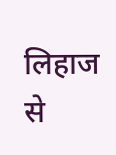लिहाज से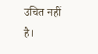उचित नहीं है।